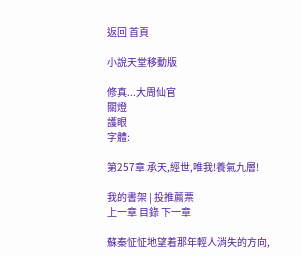返回 首頁

小說天堂移動版

修真...大周仙官
關燈
護眼
字體:

第257章 承天,經世,唯我!養氣九層!

我的書架 | 投推薦票
上一章 目錄 下一章

蘇秦怔怔地望着那年輕人消失的方向,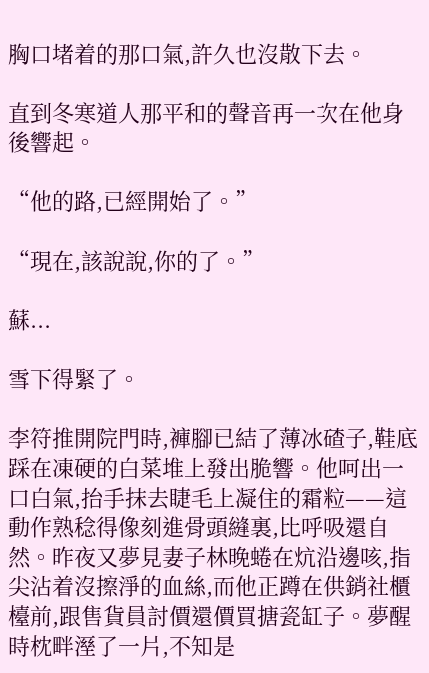胸口堵着的那口氣,許久也沒散下去。

直到冬寒道人那平和的聲音再一次在他身後響起。

“他的路,已經開始了。”

“現在,該說說,你的了。”

蘇...

雪下得緊了。

李符推開院門時,褲腳已結了薄冰碴子,鞋底踩在凍硬的白菜堆上發出脆響。他呵出一口白氣,抬手抹去睫毛上凝住的霜粒——這動作熟稔得像刻進骨頭縫裏,比呼吸還自然。昨夜又夢見妻子林晚蜷在炕沿邊咳,指尖沾着沒擦淨的血絲,而他正蹲在供銷社櫃檯前,跟售貨員討價還價買搪瓷缸子。夢醒時枕畔溼了一片,不知是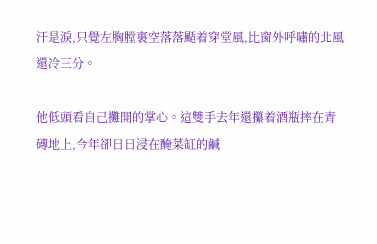汗是淚,只覺左胸膛裏空落落颳着穿堂風,比窗外呼嘯的北風還冷三分。

他低頭看自己攤開的掌心。這雙手去年還攥着酒瓶摔在青磚地上,今年卻日日浸在醃菜缸的鹹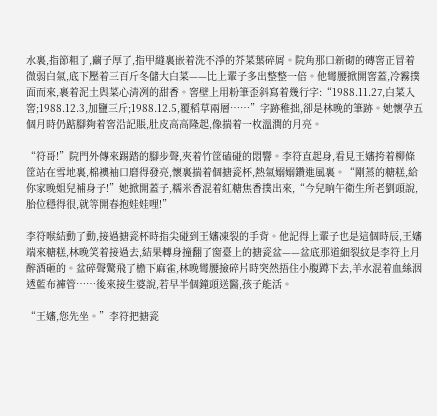水裏,指節粗了,繭子厚了,指甲縫裏嵌着洗不淨的芥菜葉碎屑。院角那口新砌的磚窖正冒着微弱白氣,底下壓着三百斤冬儲大白菜——比上輩子多出整整一倍。他彎腰掀開窖蓋,冷霧撲面而來,裹着泥土與菜心清冽的甜香。窖壁上用粉筆歪斜寫着幾行字:“1988.11.27,白菜入窖;1988.12.3,加鹽三斤;1988.12.5,覆稻草兩層……”字跡稚拙,卻是林晚的筆跡。她懷孕五個月時仍踮腳夠着窖沿記賬,肚皮高高隆起,像揣着一枚溫潤的月亮。

“符哥!”院門外傳來踢踏的腳步聲,夾着竹筐磕碰的悶響。李符直起身,看見王嬸挎着柳條筐站在雪地裏,棉襖袖口磨得發亮,懷裏揣着個搪瓷杯,熱氣嫋嫋鑽進風裏。“剛蒸的糖糕,給你家晚姐兒補身子!”她掀開蓋子,糯米香混着紅糖焦香撲出來,“今兒晌午衛生所老劉頭說,胎位穩得很,就等開春抱娃娃哩!”

李符喉結動了動,接過搪瓷杯時指尖碰到王嬸凍裂的手背。他記得上輩子也是這個時辰,王嬸端來糖糕,林晚笑着接過去,結果轉身撞翻了窗臺上的搪瓷盆——盆底那道細裂紋是李符上月醉酒砸的。盆碎聲驚飛了檐下麻雀,林晚彎腰撿碎片時突然捂住小腹蹲下去,羊水混着血絲洇透藍布褲管……後來接生婆說,若早半個鐘頭送醫,孩子能活。

“王嬸,您先坐。”李符把搪瓷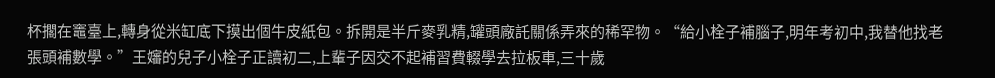杯擱在竈臺上,轉身從米缸底下摸出個牛皮紙包。拆開是半斤麥乳精,罐頭廠託關係弄來的稀罕物。“給小栓子補腦子,明年考初中,我替他找老張頭補數學。”王嬸的兒子小栓子正讀初二,上輩子因交不起補習費輟學去拉板車,三十歲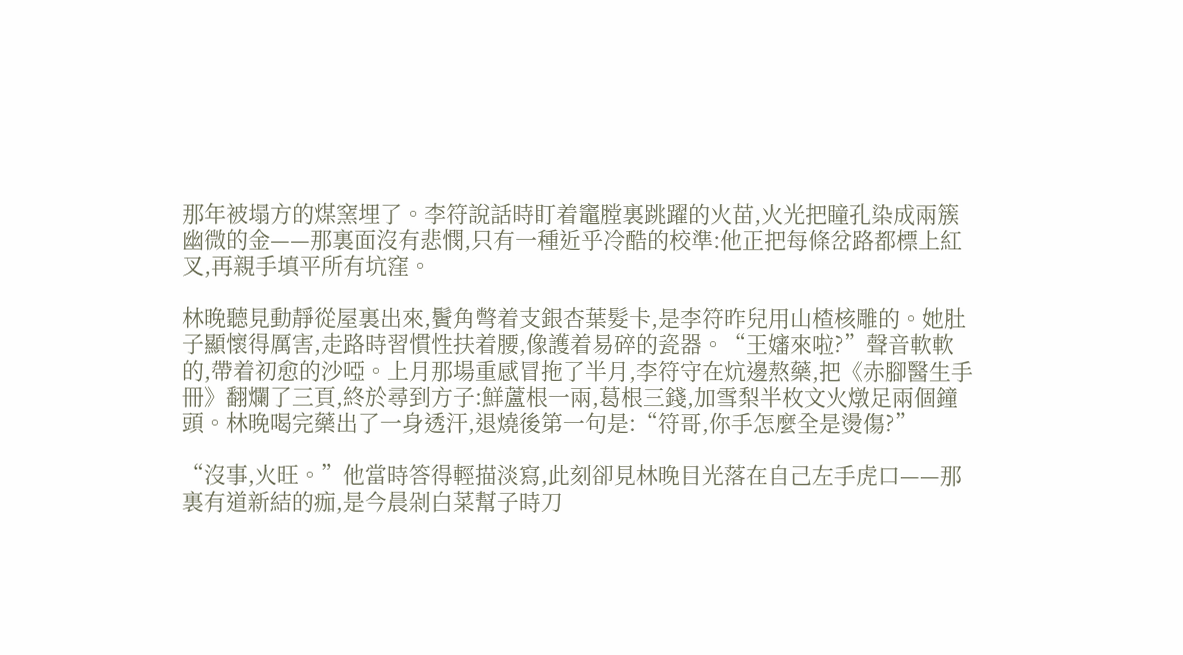那年被塌方的煤窯埋了。李符說話時盯着竈膛裏跳躍的火苗,火光把瞳孔染成兩簇幽微的金——那裏面沒有悲憫,只有一種近乎冷酷的校準:他正把每條岔路都標上紅叉,再親手填平所有坑窪。

林晚聽見動靜從屋裏出來,鬢角彆着支銀杏葉髮卡,是李符昨兒用山楂核雕的。她肚子顯懷得厲害,走路時習慣性扶着腰,像護着易碎的瓷器。“王嬸來啦?”聲音軟軟的,帶着初愈的沙啞。上月那場重感冒拖了半月,李符守在炕邊熬藥,把《赤腳醫生手冊》翻爛了三頁,終於尋到方子:鮮蘆根一兩,葛根三錢,加雪梨半枚文火燉足兩個鐘頭。林晚喝完藥出了一身透汗,退燒後第一句是:“符哥,你手怎麼全是燙傷?”

“沒事,火旺。”他當時答得輕描淡寫,此刻卻見林晚目光落在自己左手虎口——那裏有道新結的痂,是今晨剁白菜幫子時刀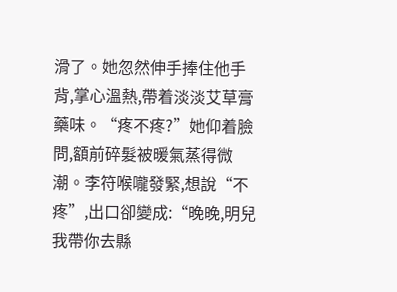滑了。她忽然伸手捧住他手背,掌心溫熱,帶着淡淡艾草膏藥味。“疼不疼?”她仰着臉問,額前碎髮被暖氣蒸得微潮。李符喉嚨發緊,想說“不疼”,出口卻變成:“晚晚,明兒我帶你去縣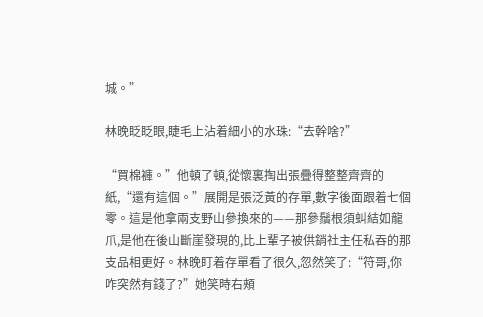城。”

林晚眨眨眼,睫毛上沾着細小的水珠:“去幹啥?”

“買棉褲。”他頓了頓,從懷裏掏出張疊得整整齊齊的紙,“還有這個。”展開是張泛黃的存單,數字後面跟着七個零。這是他拿兩支野山參換來的——那參鬚根須虯結如龍爪,是他在後山斷崖發現的,比上輩子被供銷社主任私吞的那支品相更好。林晚盯着存單看了很久,忽然笑了:“符哥,你咋突然有錢了?”她笑時右頰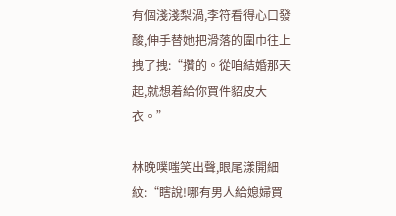有個淺淺梨渦,李符看得心口發酸,伸手替她把滑落的圍巾往上拽了拽:“攢的。從咱結婚那天起,就想着給你買件貂皮大衣。”

林晚噗嗤笑出聲,眼尾漾開細紋:“瞎說!哪有男人給媳婦買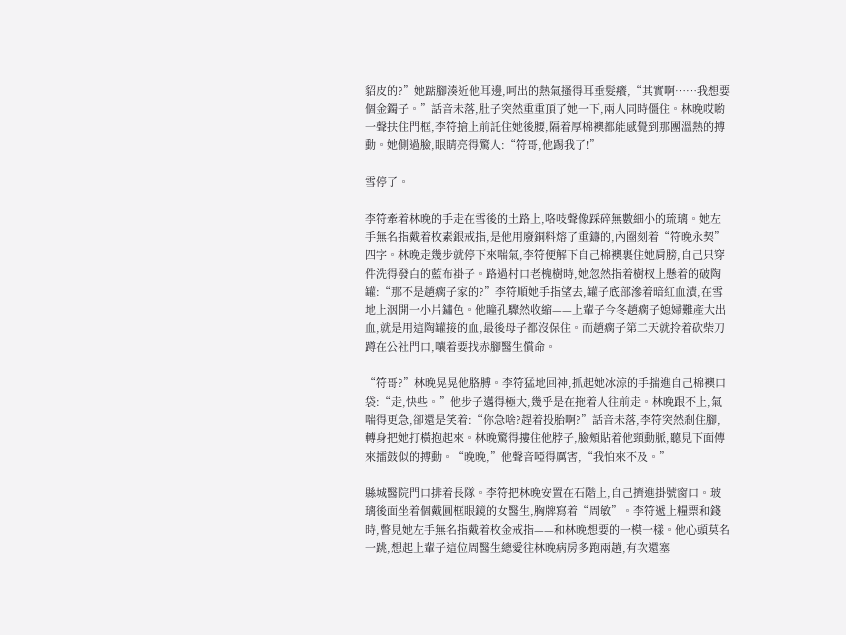貂皮的?”她踮腳湊近他耳邊,呵出的熱氣搔得耳垂髮癢,“其實啊……我想要個金鐲子。”話音未落,肚子突然重重頂了她一下,兩人同時僵住。林晚哎喲一聲扶住門框,李符搶上前託住她後腰,隔着厚棉襖都能感覺到那團溫熱的搏動。她側過臉,眼睛亮得驚人:“符哥,他踢我了!”

雪停了。

李符牽着林晚的手走在雪後的土路上,咯吱聲像踩碎無數細小的琉璃。她左手無名指戴着枚素銀戒指,是他用廢銅料熔了重鑄的,內圈刻着“符晚永契”四字。林晚走幾步就停下來喘氣,李符便解下自己棉襖裹住她肩膀,自己只穿件洗得發白的藍布褂子。路過村口老槐樹時,她忽然指着樹杈上懸着的破陶罐:“那不是趙瘸子家的?”李符順她手指望去,罐子底部滲着暗紅血漬,在雪地上洇開一小片鏽色。他瞳孔驟然收縮——上輩子今冬趙瘸子媳婦難產大出血,就是用這陶罐接的血,最後母子都沒保住。而趙瘸子第二天就拎着砍柴刀蹲在公社門口,嚷着要找赤腳醫生償命。

“符哥?”林晚晃晃他胳膊。李符猛地回神,抓起她冰涼的手揣進自己棉襖口袋:“走,快些。”他步子邁得極大,幾乎是在拖着人往前走。林晚跟不上,氣喘得更急,卻還是笑着:“你急啥?趕着投胎啊?”話音未落,李符突然剎住腳,轉身把她打橫抱起來。林晚驚得摟住他脖子,臉頰貼着他頸動脈,聽見下面傳來擂鼓似的搏動。“晚晚,”他聲音啞得厲害,“我怕來不及。”

縣城醫院門口排着長隊。李符把林晚安置在石階上,自己擠進掛號窗口。玻璃後面坐着個戴圓框眼鏡的女醫生,胸牌寫着“周敏”。李符遞上糧票和錢時,瞥見她左手無名指戴着枚金戒指——和林晚想要的一模一樣。他心頭莫名一跳,想起上輩子這位周醫生總愛往林晚病房多跑兩趟,有次還塞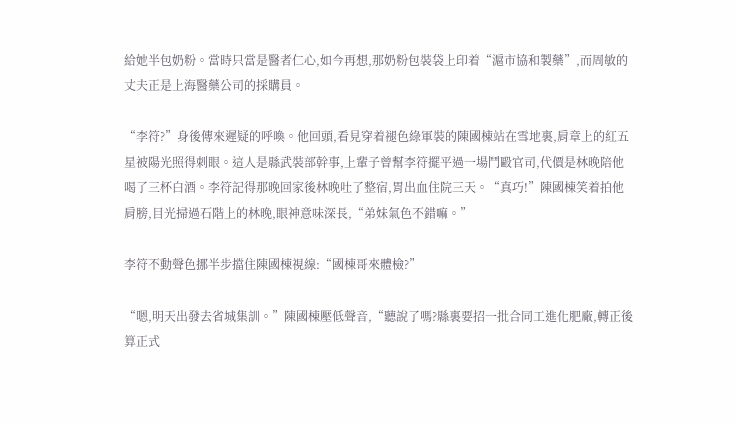給她半包奶粉。當時只當是醫者仁心,如今再想,那奶粉包裝袋上印着“滬市協和製藥”,而周敏的丈夫正是上海醫藥公司的採購員。

“李符?”身後傳來遲疑的呼喚。他回頭,看見穿着褪色綠軍裝的陳國棟站在雪地裏,肩章上的紅五星被陽光照得刺眼。這人是縣武裝部幹事,上輩子曾幫李符擺平過一場鬥毆官司,代價是林晚陪他喝了三杯白酒。李符記得那晚回家後林晚吐了整宿,胃出血住院三天。“真巧!”陳國棟笑着拍他肩膀,目光掃過石階上的林晚,眼神意味深長,“弟妹氣色不錯嘛。”

李符不動聲色挪半步擋住陳國棟視線:“國棟哥來體檢?”

“嗯,明天出發去省城集訓。”陳國棟壓低聲音,“聽說了嗎?縣裏要招一批合同工進化肥廠,轉正後算正式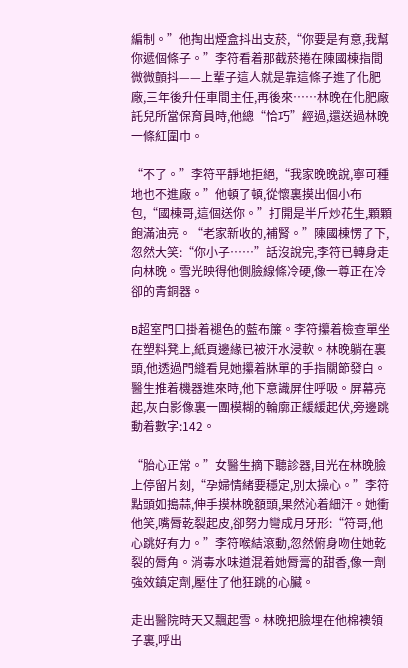編制。”他掏出煙盒抖出支菸,“你要是有意,我幫你遞個條子。”李符看着那截菸捲在陳國棟指間微微顫抖——上輩子這人就是靠這條子進了化肥廠,三年後升任車間主任,再後來……林晚在化肥廠託兒所當保育員時,他總“恰巧”經過,還送過林晚一條紅圍巾。

“不了。”李符平靜地拒絕,“我家晚晚說,寧可種地也不進廠。”他頓了頓,從懷裏摸出個小布包,“國棟哥,這個送你。”打開是半斤炒花生,顆顆飽滿油亮。“老家新收的,補腎。”陳國棟愣了下,忽然大笑:“你小子……”話沒說完,李符已轉身走向林晚。雪光映得他側臉線條冷硬,像一尊正在冷卻的青銅器。

B超室門口掛着褪色的藍布簾。李符攥着檢查單坐在塑料凳上,紙頁邊緣已被汗水浸軟。林晚躺在裏頭,他透過門縫看見她攥着牀單的手指關節發白。醫生推着機器進來時,他下意識屏住呼吸。屏幕亮起,灰白影像裏一團模糊的輪廓正緩緩起伏,旁邊跳動着數字:142。

“胎心正常。”女醫生摘下聽診器,目光在林晚臉上停留片刻,“孕婦情緒要穩定,別太操心。”李符點頭如搗蒜,伸手摸林晚額頭,果然沁着細汗。她衝他笑,嘴脣乾裂起皮,卻努力彎成月牙形:“符哥,他心跳好有力。”李符喉結滾動,忽然俯身吻住她乾裂的脣角。消毒水味道混着她脣膏的甜香,像一劑強效鎮定劑,壓住了他狂跳的心臟。

走出醫院時天又飄起雪。林晚把臉埋在他棉襖領子裏,呼出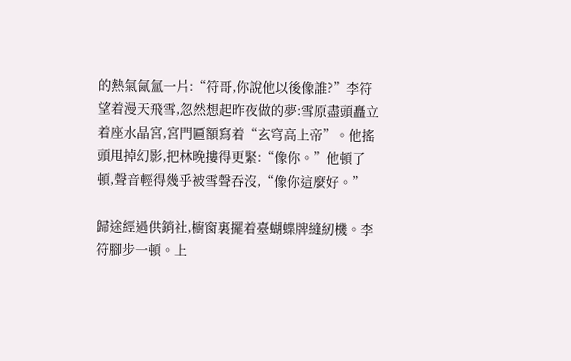的熱氣氤氳一片:“符哥,你說他以後像誰?”李符望着漫天飛雪,忽然想起昨夜做的夢:雪原盡頭矗立着座水晶宮,宮門匾額寫着“玄穹高上帝”。他搖頭甩掉幻影,把林晚摟得更緊:“像你。”他頓了頓,聲音輕得幾乎被雪聲吞沒,“像你這麼好。”

歸途經過供銷社,櫥窗裏擺着臺蝴蝶牌縫紉機。李符腳步一頓。上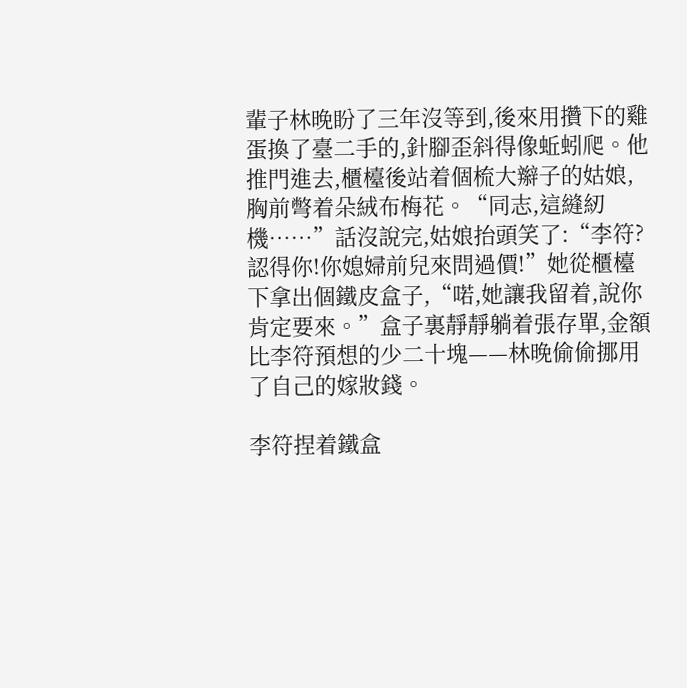輩子林晚盼了三年沒等到,後來用攢下的雞蛋換了臺二手的,針腳歪斜得像蚯蚓爬。他推門進去,櫃檯後站着個梳大辮子的姑娘,胸前彆着朵絨布梅花。“同志,這縫紉機……”話沒說完,姑娘抬頭笑了:“李符?認得你!你媳婦前兒來問過價!”她從櫃檯下拿出個鐵皮盒子,“喏,她讓我留着,說你肯定要來。”盒子裏靜靜躺着張存單,金額比李符預想的少二十塊——林晚偷偷挪用了自己的嫁妝錢。

李符捏着鐵盒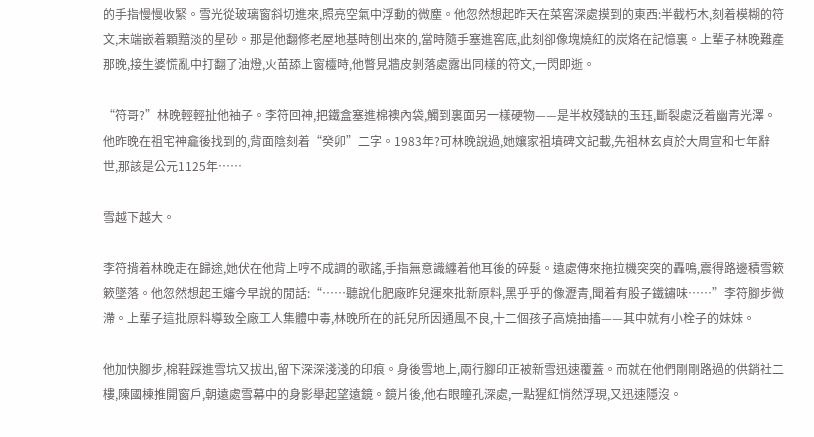的手指慢慢收緊。雪光從玻璃窗斜切進來,照亮空氣中浮動的微塵。他忽然想起昨天在菜窖深處摸到的東西:半截朽木,刻着模糊的符文,末端嵌着顆黯淡的星砂。那是他翻修老屋地基時刨出來的,當時隨手塞進窖底,此刻卻像塊燒紅的炭烙在記憶裏。上輩子林晚難產那晚,接生婆慌亂中打翻了油燈,火苗舔上窗欞時,他瞥見牆皮剝落處露出同樣的符文,一閃即逝。

“符哥?”林晚輕輕扯他袖子。李符回神,把鐵盒塞進棉襖內袋,觸到裏面另一樣硬物——是半枚殘缺的玉珏,斷裂處泛着幽青光澤。他昨晚在祖宅神龕後找到的,背面陰刻着“癸卯”二字。1983年?可林晚說過,她孃家祖墳碑文記載,先祖林玄貞於大周宣和七年辭世,那該是公元1125年……

雪越下越大。

李符揹着林晚走在歸途,她伏在他背上哼不成調的歌謠,手指無意識纏着他耳後的碎髮。遠處傳來拖拉機突突的轟鳴,震得路邊積雪簌簌墜落。他忽然想起王嬸今早說的閒話:“……聽說化肥廠昨兒運來批新原料,黑乎乎的像瀝青,聞着有股子鐵鏽味……”李符腳步微滯。上輩子這批原料導致全廠工人集體中毒,林晚所在的託兒所因通風不良,十二個孩子高燒抽搐——其中就有小栓子的妹妹。

他加快腳步,棉鞋踩進雪坑又拔出,留下深深淺淺的印痕。身後雪地上,兩行腳印正被新雪迅速覆蓋。而就在他們剛剛路過的供銷社二樓,陳國棟推開窗戶,朝遠處雪幕中的身影舉起望遠鏡。鏡片後,他右眼瞳孔深處,一點猩紅悄然浮現,又迅速隱沒。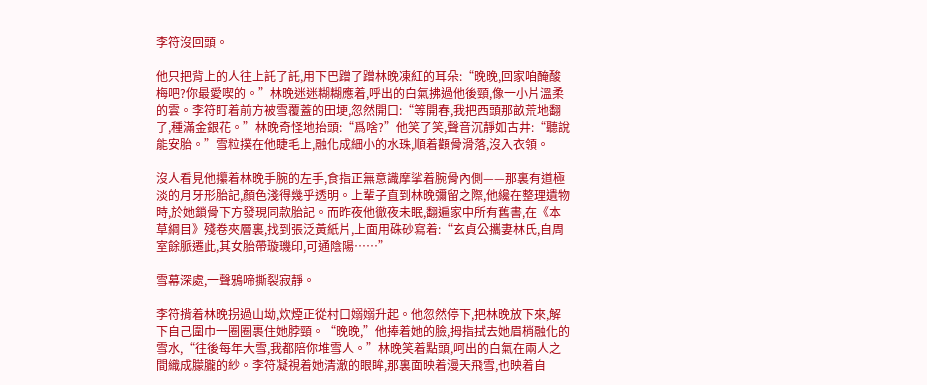李符沒回頭。

他只把背上的人往上託了託,用下巴蹭了蹭林晚凍紅的耳朵:“晚晚,回家咱醃酸梅吧?你最愛喫的。”林晚迷迷糊糊應着,呼出的白氣拂過他後頸,像一小片溫柔的雲。李符盯着前方被雪覆蓋的田埂,忽然開口:“等開春,我把西頭那畝荒地翻了,種滿金銀花。”林晚奇怪地抬頭:“爲啥?”他笑了笑,聲音沉靜如古井:“聽說能安胎。”雪粒撲在他睫毛上,融化成細小的水珠,順着顴骨滑落,沒入衣領。

沒人看見他攥着林晚手腕的左手,食指正無意識摩挲着腕骨內側——那裏有道極淡的月牙形胎記,顏色淺得幾乎透明。上輩子直到林晚彌留之際,他纔在整理遺物時,於她鎖骨下方發現同款胎記。而昨夜他徹夜未眠,翻遍家中所有舊書,在《本草綱目》殘卷夾層裏,找到張泛黃紙片,上面用硃砂寫着:“玄貞公攜妻林氏,自周室餘脈遷此,其女胎帶璇璣印,可通陰陽……”

雪幕深處,一聲鴉啼撕裂寂靜。

李符揹着林晚拐過山坳,炊煙正從村口嫋嫋升起。他忽然停下,把林晚放下來,解下自己圍巾一圈圈裹住她脖頸。“晚晚,”他捧着她的臉,拇指拭去她眉梢融化的雪水,“往後每年大雪,我都陪你堆雪人。”林晚笑着點頭,呵出的白氣在兩人之間織成朦朧的紗。李符凝視着她清澈的眼眸,那裏面映着漫天飛雪,也映着自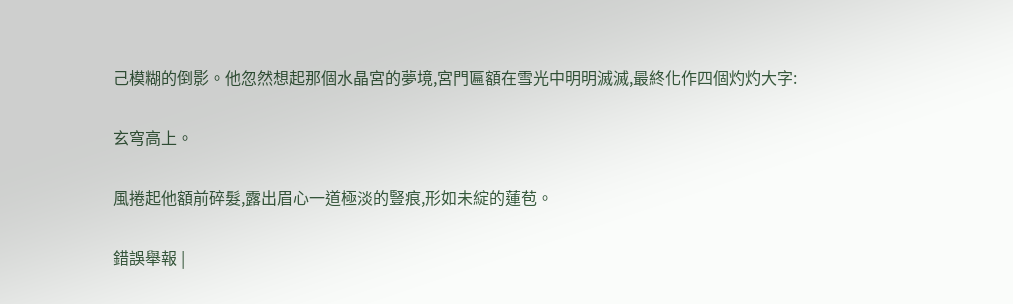己模糊的倒影。他忽然想起那個水晶宮的夢境,宮門匾額在雪光中明明滅滅,最終化作四個灼灼大字:

玄穹高上。

風捲起他額前碎髮,露出眉心一道極淡的豎痕,形如未綻的蓮苞。

錯誤舉報 |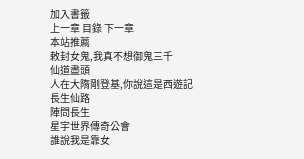加入書籤
上一章 目錄 下一章
本站推薦
敕封女鬼,我真不想御鬼三千
仙道盡頭
人在大隋剛登基,你說這是西遊記
長生仙路
陣問長生
星宇世界傳奇公會
誰說我是靠女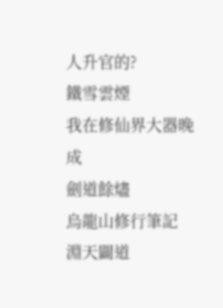人升官的?
鐵雪雲煙
我在修仙界大器晚成
劍道餘燼
烏龍山修行筆記
淵天闢道